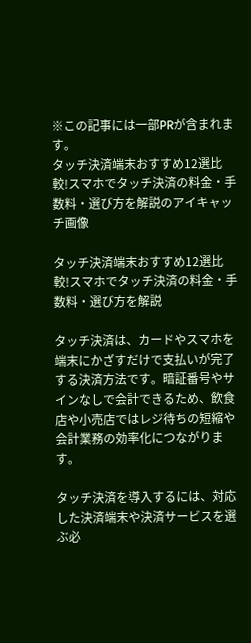※この記事には一部PRが含まれます。
タッチ決済端末おすすめ12選比較!スマホでタッチ決済の料金・手数料・選び方を解説のアイキャッチ画像

タッチ決済端末おすすめ12選比較!スマホでタッチ決済の料金・手数料・選び方を解説

タッチ決済は、カードやスマホを端末にかざすだけで支払いが完了する決済方法です。暗証番号やサインなしで会計できるため、飲食店や小売店ではレジ待ちの短縮や会計業務の効率化につながります。

タッチ決済を導入するには、対応した決済端末や決済サービスを選ぶ必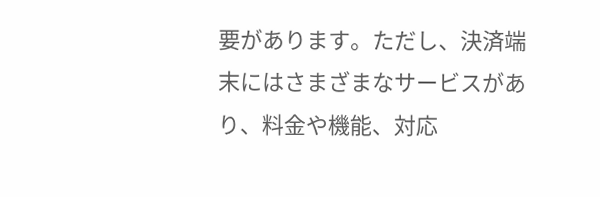要があります。ただし、決済端末にはさまざまなサービスがあり、料金や機能、対応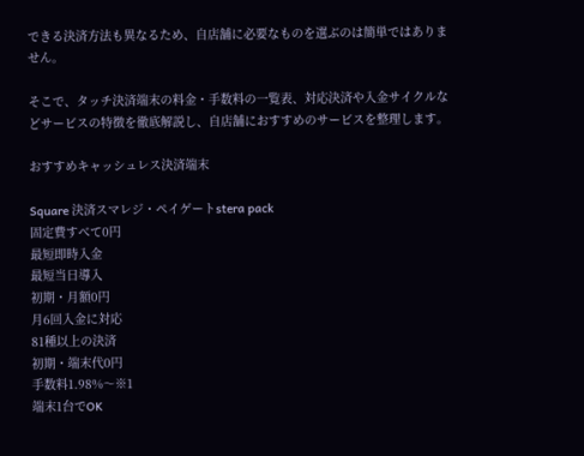できる決済方法も異なるため、自店舗に必要なものを選ぶのは簡単ではありません。

そこで、タッチ決済端末の料金・手数料の一覧表、対応決済や入金サイクルなどサービスの特徴を徹底解説し、自店舗におすすめのサービスを整理します。

おすすめキャッシュレス決済端末

Square 決済スマレジ・ペイゲートstera pack
固定費すべて0円
最短即時入金
最短当日導入
初期・月額0円
月6回入金に対応
81種以上の決済
初期・端末代0円
手数料1.98%〜※1
端末1台でOK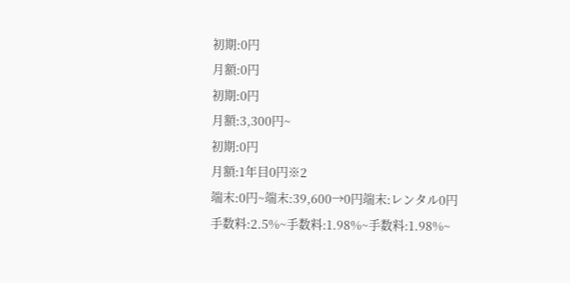初期:0円
月額:0円
初期:0円
月額:3,300円~
初期:0円
月額:1年目0円※2
端末:0円~端末:39,600→0円端末:レンタル0円
手数料:2.5%~手数料:1.98%~手数料:1.98%~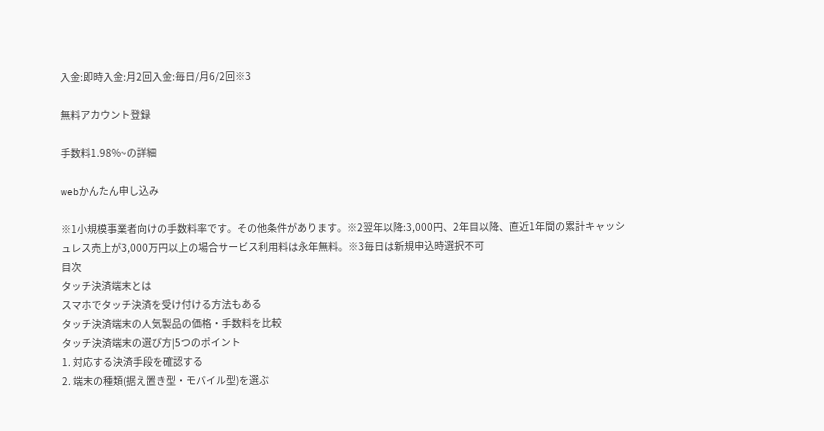入金:即時入金:月2回入金:毎日/月6/2回※3

無料アカウント登録

手数料1.98%~の詳細

webかんたん申し込み

※1小規模事業者向けの手数料率です。その他条件があります。※2翌年以降:3,000円、2年目以降、直近1年間の累計キャッシュレス売上が3,000万円以上の場合サービス利用料は永年無料。※3毎日は新規申込時選択不可
目次
タッチ決済端末とは
スマホでタッチ決済を受け付ける方法もある
タッチ決済端末の人気製品の価格・手数料を比較
タッチ決済端末の選び方|5つのポイント
1. 対応する決済手段を確認する
2. 端末の種類(据え置き型・モバイル型)を選ぶ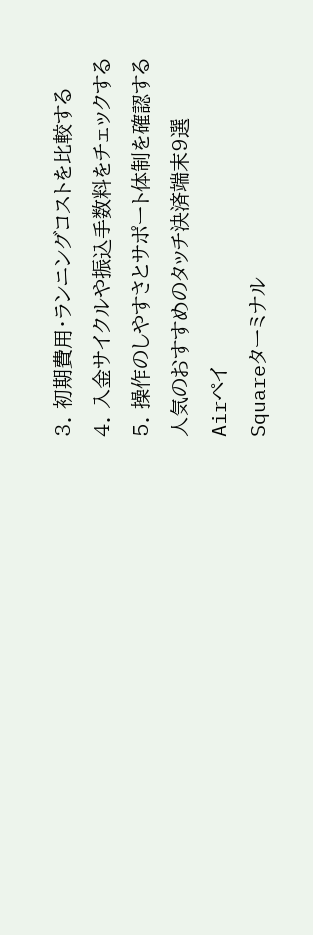3. 初期費用・ランニングコストを比較する
4. 入金サイクルや振込手数料をチェックする
5. 操作のしやすさとサポート体制を確認する
人気のおすすめのタッチ決済端末9選
Airペイ
Squareターミナル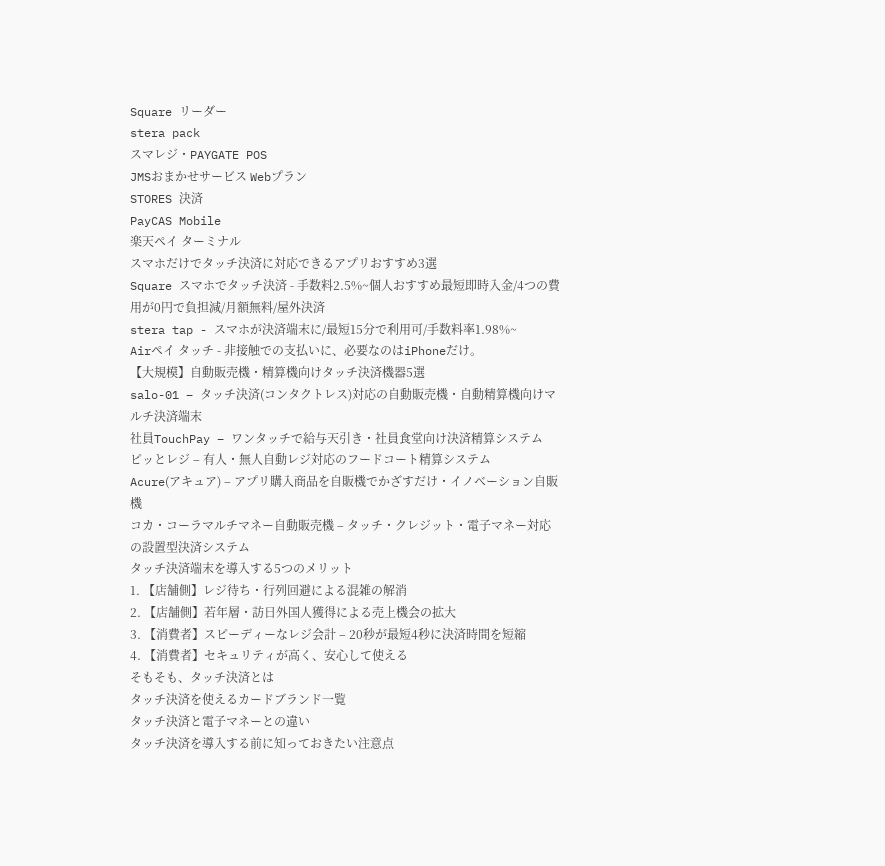Square リーダー
stera pack
スマレジ・PAYGATE POS
JMSおまかせサービス Webプラン
STORES 決済
PayCAS Mobile
楽天ペイ ターミナル
スマホだけでタッチ決済に対応できるアプリおすすめ3選
Square スマホでタッチ決済 - 手数料2.5%~個人おすすめ最短即時入金/4つの費用が0円で負担減/月額無料/屋外決済
stera tap - スマホが決済端末に/最短15分で利用可/手数料率1.98%~
Airペイ タッチ - 非接触での支払いに、必要なのはiPhoneだけ。
【大規模】自動販売機・精算機向けタッチ決済機器5選
salo-01 – タッチ決済(コンタクトレス)対応の自動販売機・自動精算機向けマルチ決済端末
社員TouchPay – ワンタッチで給与天引き・社員食堂向け決済精算システム
ピッとレジ – 有人・無人自動レジ対応のフードコート精算システム
Acure(アキュア) – アプリ購入商品を自販機でかざすだけ・イノベーション自販機
コカ・コーラマルチマネー自動販売機 – タッチ・クレジット・電子マネー対応の設置型決済システム
タッチ決済端末を導入する5つのメリット
1. 【店舗側】レジ待ち・行列回避による混雑の解消
2. 【店舗側】若年層・訪日外国人獲得による売上機会の拡大
3. 【消費者】スピーディーなレジ会計 – 20秒が最短4秒に決済時間を短縮
4. 【消費者】セキュリティが高く、安心して使える
そもそも、タッチ決済とは
タッチ決済を使えるカードブランド一覧
タッチ決済と電子マネーとの違い
タッチ決済を導入する前に知っておきたい注意点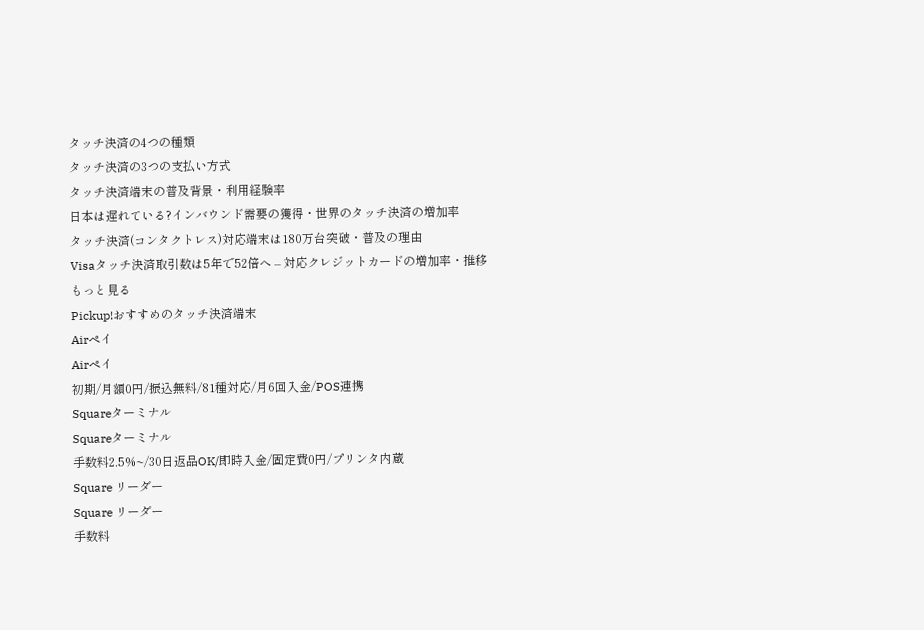タッチ決済の4つの種類
タッチ決済の3つの支払い方式
タッチ決済端末の普及背景・利用経験率
日本は遅れている?インバウンド需要の獲得・世界のタッチ決済の増加率
タッチ決済(コンタクトレス)対応端末は180万台突破・普及の理由
Visaタッチ決済取引数は5年で52倍へ – 対応クレジットカードの増加率・推移
もっと見る
Pickup!おすすめのタッチ決済端末
Airペイ
Airペイ
初期/月額0円/振込無料/81種対応/月6回入金/POS連携
Squareターミナル
Squareターミナル
手数料2.5%~/30日返品OK/即時入金/固定費0円/プリンタ内蔵
Square リーダー
Square リーダー
手数料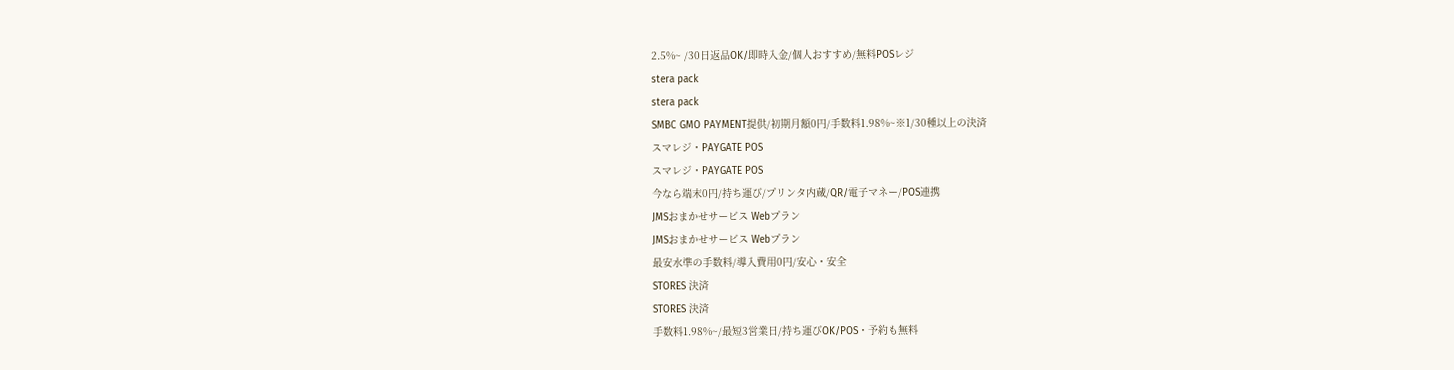2.5%~ /30日返品OK/即時入金/個人おすすめ/無料POSレジ
stera pack
stera pack
SMBC GMO PAYMENT提供/初期月額0円/手数料1.98%~※1/30種以上の決済
スマレジ・PAYGATE POS
スマレジ・PAYGATE POS
今なら端末0円/持ち運び/プリンタ内蔵/QR/電子マネー/POS連携
JMSおまかせサービス Webプラン
JMSおまかせサービス Webプラン
最安水準の手数料/導入費用0円/安心・安全
STORES 決済
STORES 決済
手数料1.98%~/最短3営業日/持ち運びOK/POS・予約も無料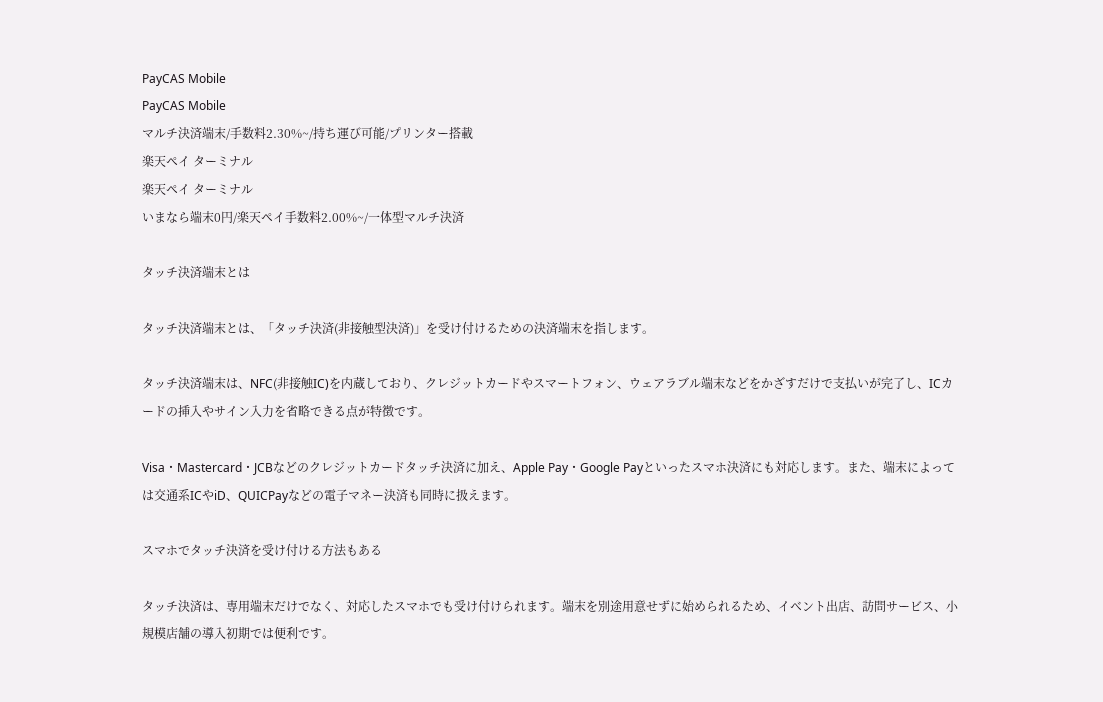PayCAS Mobile
PayCAS Mobile
マルチ決済端末/手数料2.30%~/持ち運び可能/プリンター搭載
楽天ペイ ターミナル
楽天ペイ ターミナル
いまなら端末0円/楽天ペイ手数料2.00%~/一体型マルチ決済

タッチ決済端末とは

タッチ決済端末とは、「タッチ決済(非接触型決済)」を受け付けるための決済端末を指します。

タッチ決済端末は、NFC(非接触IC)を内蔵しており、クレジットカードやスマートフォン、ウェアラブル端末などをかざすだけで支払いが完了し、ICカードの挿入やサイン入力を省略できる点が特徴です。

Visa・Mastercard・JCBなどのクレジットカードタッチ決済に加え、Apple Pay・Google Payといったスマホ決済にも対応します。また、端末によっては交通系ICやiD、QUICPayなどの電子マネー決済も同時に扱えます。

スマホでタッチ決済を受け付ける方法もある

タッチ決済は、専用端末だけでなく、対応したスマホでも受け付けられます。端末を別途用意せずに始められるため、イベント出店、訪問サービス、小規模店舗の導入初期では便利です。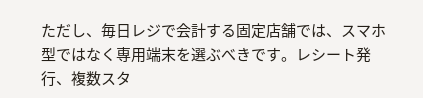ただし、毎日レジで会計する固定店舗では、スマホ型ではなく専用端末を選ぶべきです。レシート発行、複数スタ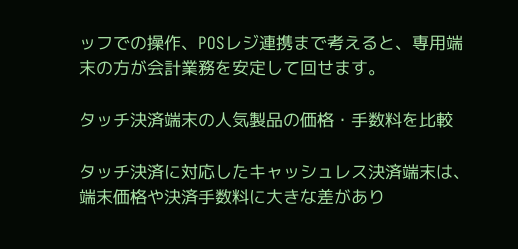ッフでの操作、POSレジ連携まで考えると、専用端末の方が会計業務を安定して回せます。

タッチ決済端末の人気製品の価格・手数料を比較

タッチ決済に対応したキャッシュレス決済端末は、端末価格や決済手数料に大きな差があり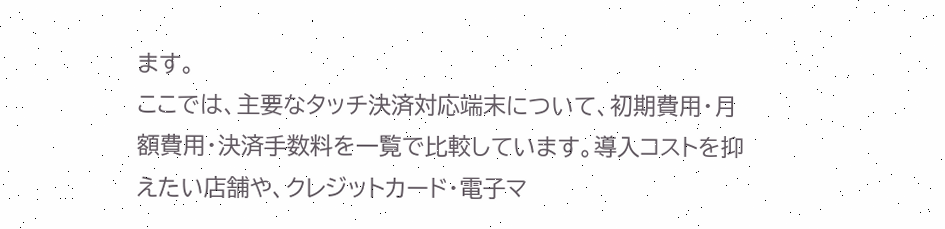ます。
ここでは、主要なタッチ決済対応端末について、初期費用・月額費用・決済手数料を一覧で比較しています。導入コストを抑えたい店舗や、クレジットカード・電子マ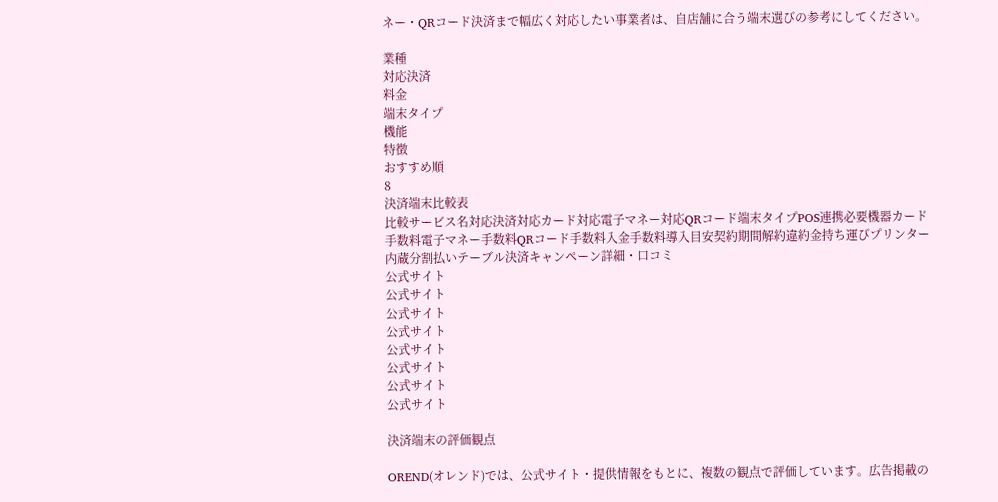ネー・QRコード決済まで幅広く対応したい事業者は、自店舗に合う端末選びの参考にしてください。

業種
対応決済
料金
端末タイプ
機能
特徴
おすすめ順
8
決済端末比較表
比較サービス名対応決済対応カード対応電子マネー対応QRコード端末タイプPOS連携必要機器カード手数料電子マネー手数料QRコード手数料入金手数料導入目安契約期間解約違約金持ち運びプリンター内蔵分割払いテーブル決済キャンペーン詳細・口コミ
公式サイト
公式サイト
公式サイト
公式サイト
公式サイト
公式サイト
公式サイト
公式サイト

決済端末の評価観点

OREND(オレンド)では、公式サイト・提供情報をもとに、複数の観点で評価しています。広告掲載の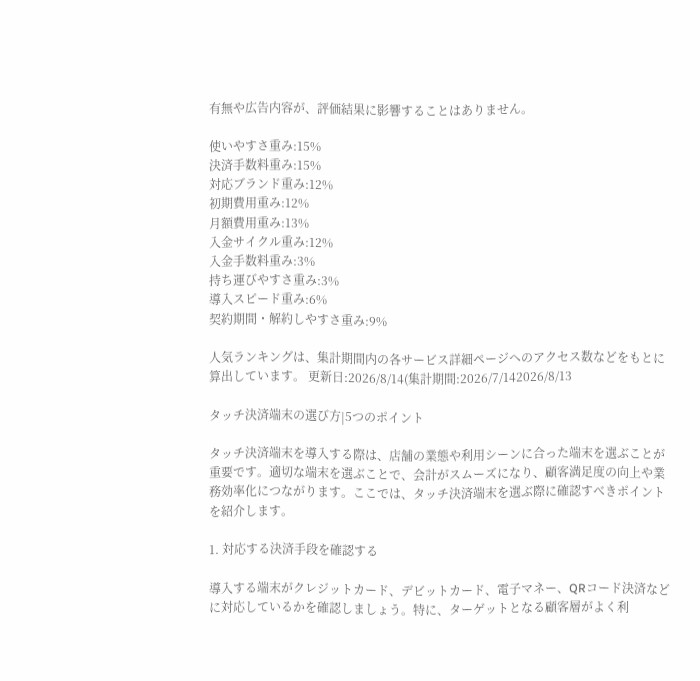有無や広告内容が、評価結果に影響することはありません。

使いやすさ重み:15%
決済手数料重み:15%
対応ブランド重み:12%
初期費用重み:12%
月額費用重み:13%
入金サイクル重み:12%
入金手数料重み:3%
持ち運びやすさ重み:3%
導入スピード重み:6%
契約期間・解約しやすさ重み:9%

人気ランキングは、集計期間内の各サービス詳細ページへのアクセス数などをもとに算出しています。 更新日:2026/8/14(集計期間:2026/7/142026/8/13

タッチ決済端末の選び方|5つのポイント

タッチ決済端末を導入する際は、店舗の業態や利用シーンに合った端末を選ぶことが重要です。適切な端末を選ぶことで、会計がスムーズになり、顧客満足度の向上や業務効率化につながります。ここでは、タッチ決済端末を選ぶ際に確認すべきポイントを紹介します。

1. 対応する決済手段を確認する

導入する端末がクレジットカード、デビットカード、電子マネー、QRコード決済などに対応しているかを確認しましょう。特に、ターゲットとなる顧客層がよく利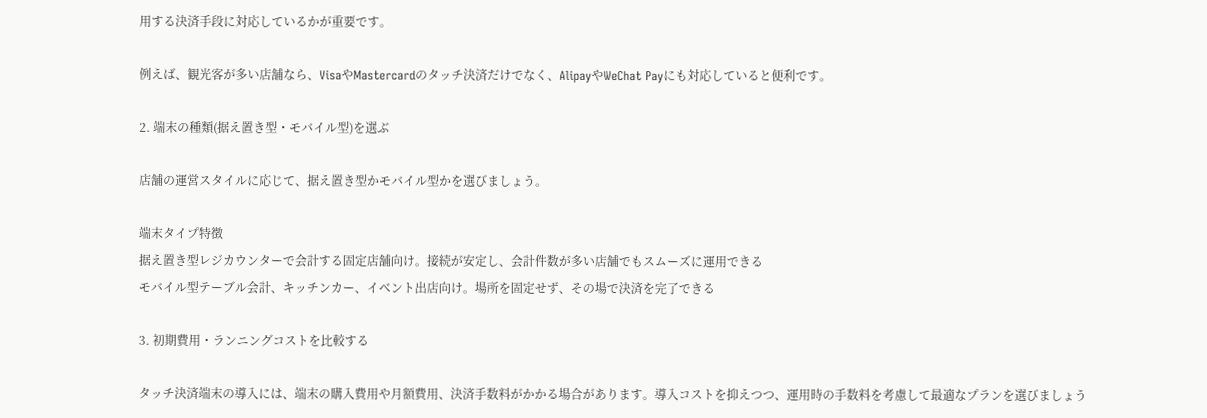用する決済手段に対応しているかが重要です。

例えば、観光客が多い店舗なら、VisaやMastercardのタッチ決済だけでなく、AlipayやWeChat Payにも対応していると便利です。

2. 端末の種類(据え置き型・モバイル型)を選ぶ

店舗の運営スタイルに応じて、据え置き型かモバイル型かを選びましょう。

端末タイプ特徴
据え置き型レジカウンターで会計する固定店舗向け。接続が安定し、会計件数が多い店舗でもスムーズに運用できる
モバイル型テーブル会計、キッチンカー、イベント出店向け。場所を固定せず、その場で決済を完了できる

3. 初期費用・ランニングコストを比較する

タッチ決済端末の導入には、端末の購入費用や月額費用、決済手数料がかかる場合があります。導入コストを抑えつつ、運用時の手数料を考慮して最適なプランを選びましょう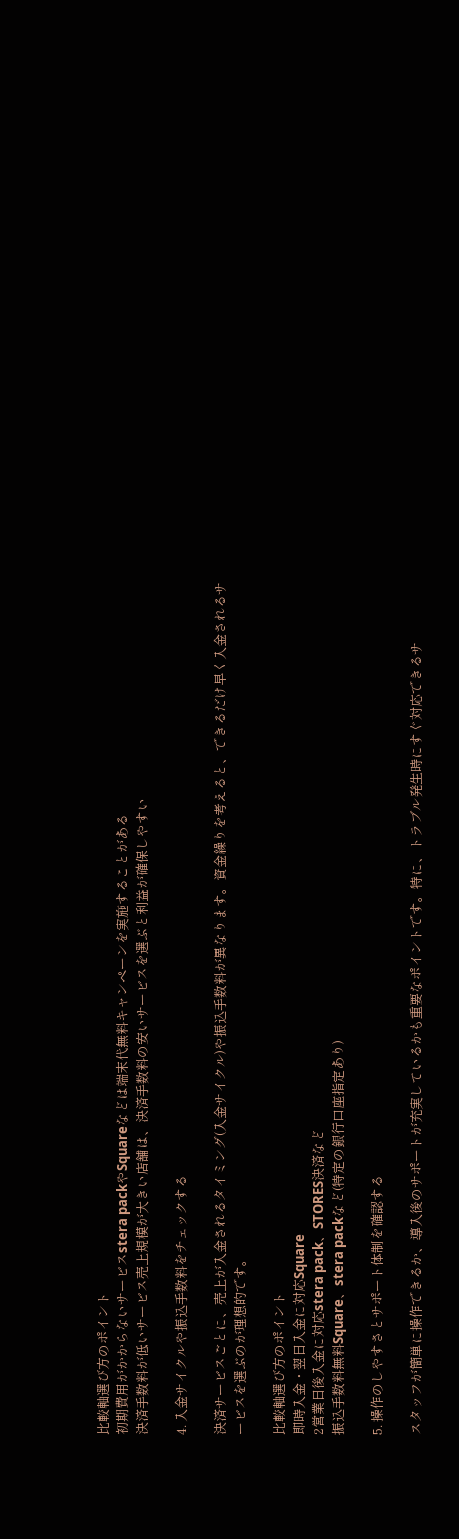比較軸選び方のポイント
初期費用がかからないサービスstera packやSquareなどは端末代無料キャンペーンを実施することがある
決済手数料が低いサービス売上規模が大きい店舗は、決済手数料の安いサービスを選ぶと利益が確保しやすい

4. 入金サイクルや振込手数料をチェックする

決済サービスごとに、売上が入金されるタイミング(入金サイクル)や振込手数料が異なります。資金繰りを考えると、できるだけ早く入金されるサービスを選ぶのが理想的です。

比較軸選び方のポイント
即時入金・翌日入金に対応Square
2営業日後入金に対応stera pack、STORES決済など
振込手数料無料Square、stera packなど(特定の銀行口座指定あり)

5. 操作のしやすさとサポート体制を確認する

スタッフが簡単に操作できるか、導入後のサポートが充実しているかも重要なポイントです。特に、トラブル発生時にすぐ対応できるサ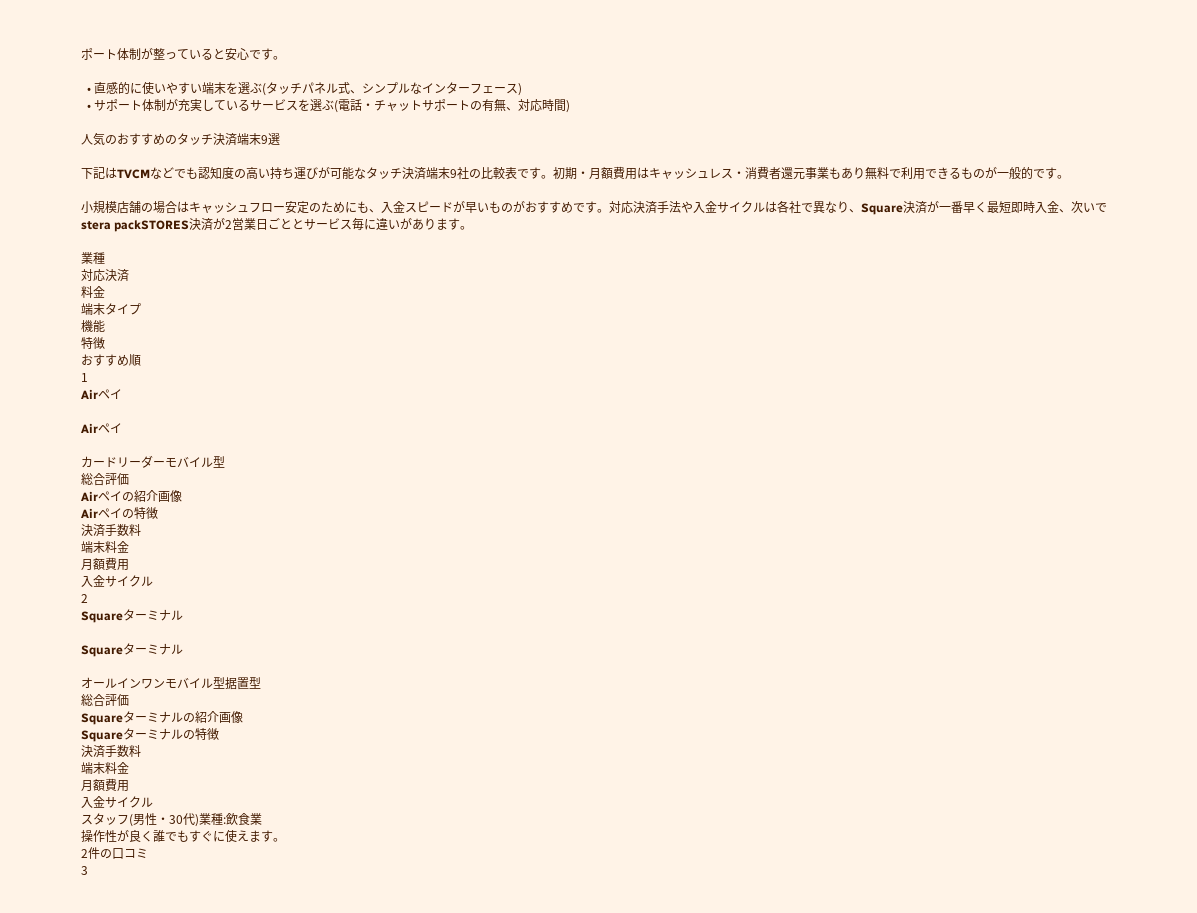ポート体制が整っていると安心です。

  • 直感的に使いやすい端末を選ぶ(タッチパネル式、シンプルなインターフェース)
  • サポート体制が充実しているサービスを選ぶ(電話・チャットサポートの有無、対応時間)

人気のおすすめのタッチ決済端末9選

下記はTVCMなどでも認知度の高い持ち運びが可能なタッチ決済端末9社の比較表です。初期・月額費用はキャッシュレス・消費者還元事業もあり無料で利用できるものが一般的です。

小規模店舗の場合はキャッシュフロー安定のためにも、入金スピードが早いものがおすすめです。対応決済手法や入金サイクルは各社で異なり、Square決済が一番早く最短即時入金、次いでstera packSTORES決済が2営業日ごととサービス毎に違いがあります。

業種
対応決済
料金
端末タイプ
機能
特徴
おすすめ順
1
Airペイ

Airペイ

カードリーダーモバイル型
総合評価
Airペイの紹介画像
Airペイの特徴
決済手数料
端末料金
月額費用
入金サイクル
2
Squareターミナル

Squareターミナル

オールインワンモバイル型据置型
総合評価
Squareターミナルの紹介画像
Squareターミナルの特徴
決済手数料
端末料金
月額費用
入金サイクル
スタッフ(男性・30代)業種:飲食業
操作性が良く誰でもすぐに使えます。
2件の口コミ
3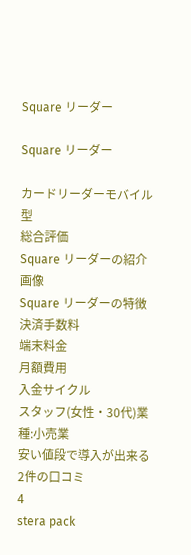Square リーダー

Square リーダー

カードリーダーモバイル型
総合評価
Square リーダーの紹介画像
Square リーダーの特徴
決済手数料
端末料金
月額費用
入金サイクル
スタッフ(女性・30代)業種:小売業
安い値段で導入が出来る
2件の口コミ
4
stera pack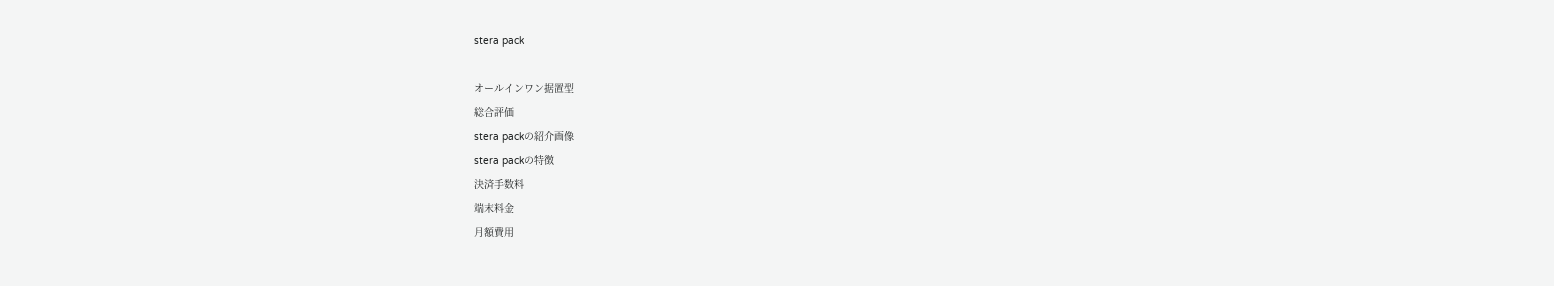stera pack

オールインワン据置型
総合評価
stera packの紹介画像
stera packの特徴
決済手数料
端末料金
月額費用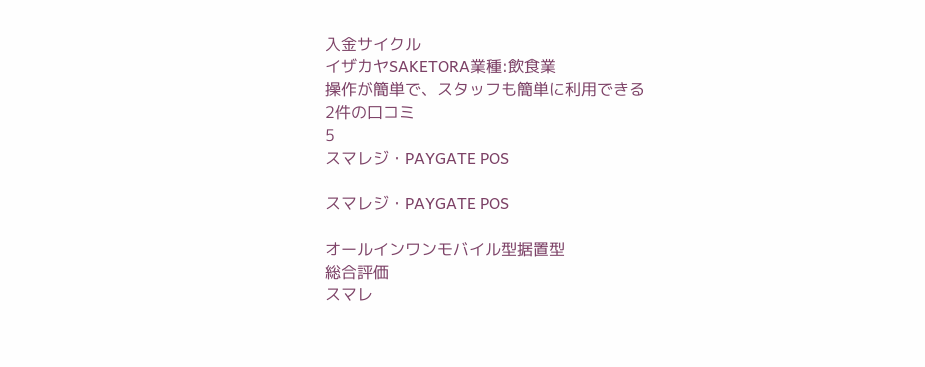入金サイクル
イザカヤSAKETORA業種:飲食業
操作が簡単で、スタッフも簡単に利用できる
2件の口コミ
5
スマレジ・PAYGATE POS

スマレジ・PAYGATE POS

オールインワンモバイル型据置型
総合評価
スマレ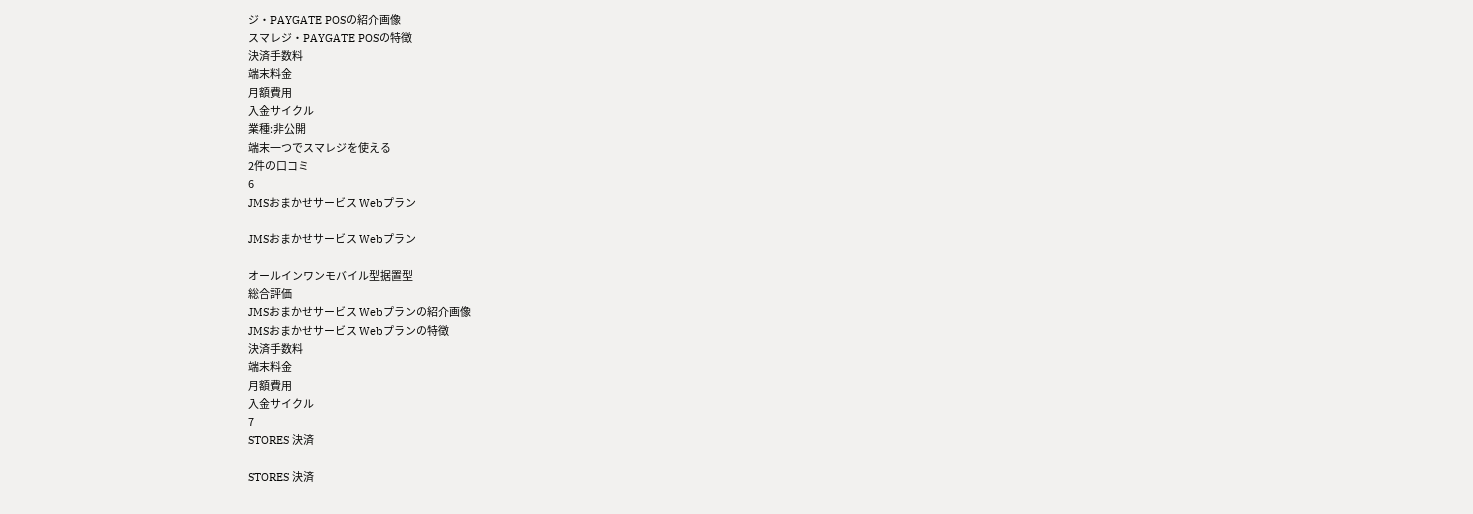ジ・PAYGATE POSの紹介画像
スマレジ・PAYGATE POSの特徴
決済手数料
端末料金
月額費用
入金サイクル
業種:非公開
端末一つでスマレジを使える
2件の口コミ
6
JMSおまかせサービス Webプラン

JMSおまかせサービス Webプラン

オールインワンモバイル型据置型
総合評価
JMSおまかせサービス Webプランの紹介画像
JMSおまかせサービス Webプランの特徴
決済手数料
端末料金
月額費用
入金サイクル
7
STORES 決済

STORES 決済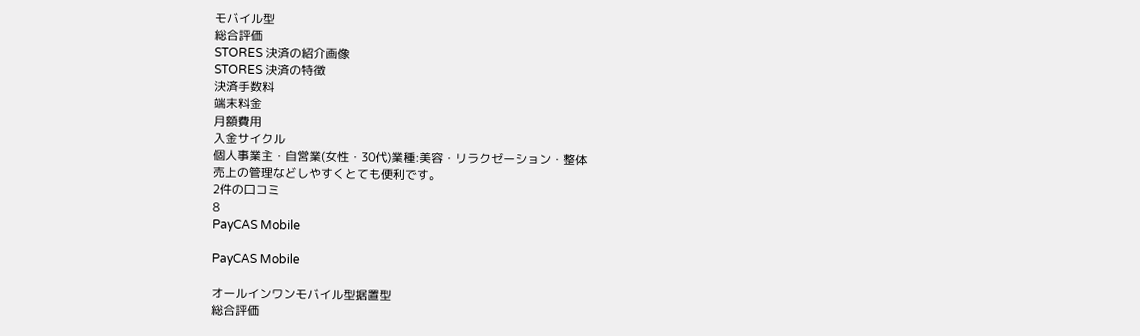モバイル型
総合評価
STORES 決済の紹介画像
STORES 決済の特徴
決済手数料
端末料金
月額費用
入金サイクル
個人事業主・自営業(女性・30代)業種:美容・リラクゼーション・整体
売上の管理などしやすくとても便利です。
2件の口コミ
8
PayCAS Mobile

PayCAS Mobile

オールインワンモバイル型据置型
総合評価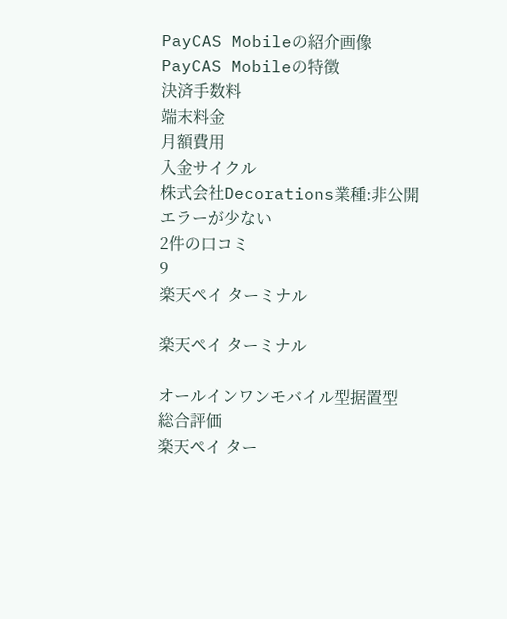PayCAS Mobileの紹介画像
PayCAS Mobileの特徴
決済手数料
端末料金
月額費用
入金サイクル
株式会社Decorations業種:非公開
エラーが少ない
2件の口コミ
9
楽天ペイ ターミナル

楽天ペイ ターミナル

オールインワンモバイル型据置型
総合評価
楽天ペイ ター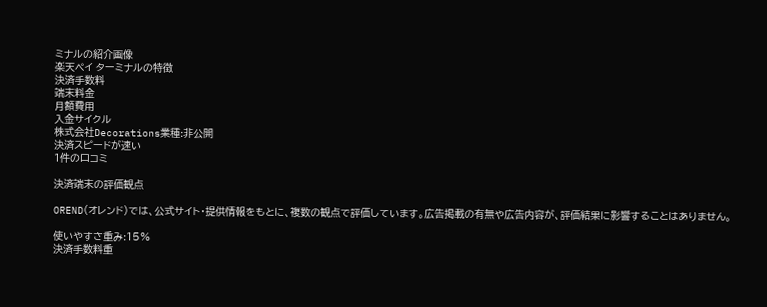ミナルの紹介画像
楽天ペイ ターミナルの特徴
決済手数料
端末料金
月額費用
入金サイクル
株式会社Decorations業種:非公開
決済スピードが速い
1件の口コミ

決済端末の評価観点

OREND(オレンド)では、公式サイト・提供情報をもとに、複数の観点で評価しています。広告掲載の有無や広告内容が、評価結果に影響することはありません。

使いやすさ重み:15%
決済手数料重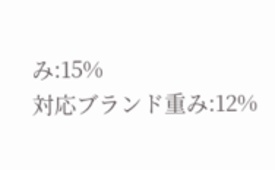み:15%
対応ブランド重み:12%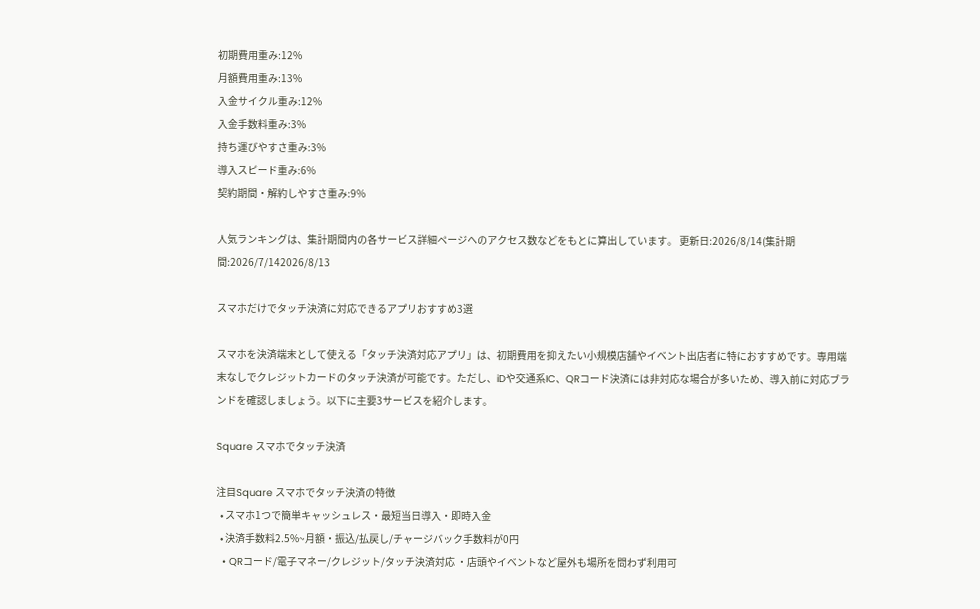初期費用重み:12%
月額費用重み:13%
入金サイクル重み:12%
入金手数料重み:3%
持ち運びやすさ重み:3%
導入スピード重み:6%
契約期間・解約しやすさ重み:9%

人気ランキングは、集計期間内の各サービス詳細ページへのアクセス数などをもとに算出しています。 更新日:2026/8/14(集計期間:2026/7/142026/8/13

スマホだけでタッチ決済に対応できるアプリおすすめ3選

スマホを決済端末として使える「タッチ決済対応アプリ」は、初期費用を抑えたい小規模店舗やイベント出店者に特におすすめです。専用端末なしでクレジットカードのタッチ決済が可能です。ただし、iDや交通系IC、QRコード決済には非対応な場合が多いため、導入前に対応ブランドを確認しましょう。以下に主要3サービスを紹介します。

Square スマホでタッチ決済

注目Square スマホでタッチ決済の特徴
  • スマホ1つで簡単キャッシュレス・最短当日導入・即時入金
  • 決済手数料2.5%~月額・振込/払戻し/チャージバック手数料が0円
  • QRコード/電子マネー/クレジット/タッチ決済対応 ・店頭やイベントなど屋外も場所を問わず利用可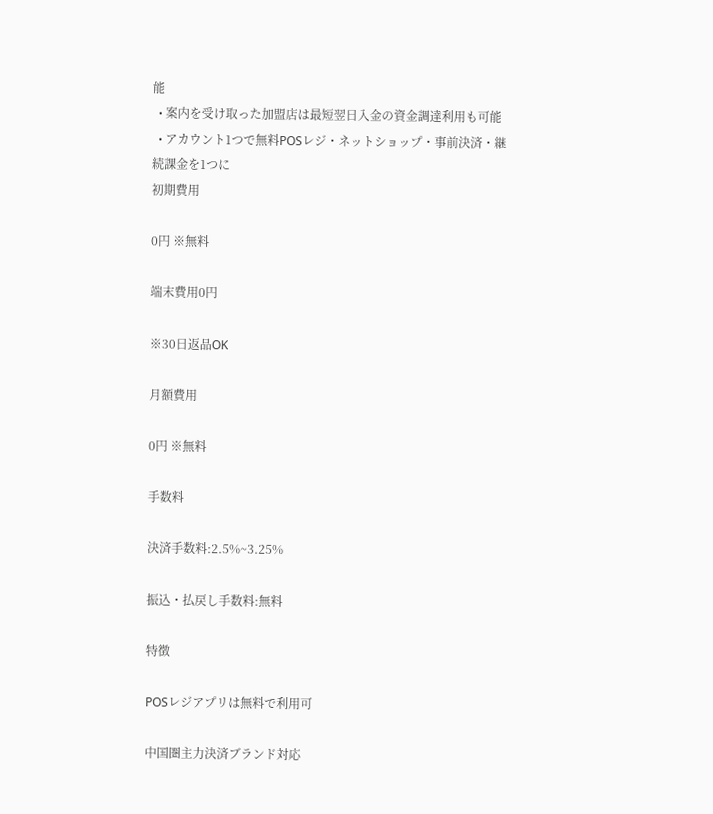能
  • 案内を受け取った加盟店は最短翌日入金の資金調達利用も可能
  • アカウント1つで無料POSレジ・ネットショップ・事前決済・継続課金を1つに
初期費用

0円 ※無料

端末費用0円

※30日返品OK

月額費用

0円 ※無料

手数料

決済手数料:2.5%~3.25%

振込・払戻し手数料:無料

特徴

POSレジアプリは無料で利用可

中国圏主力決済ブランド対応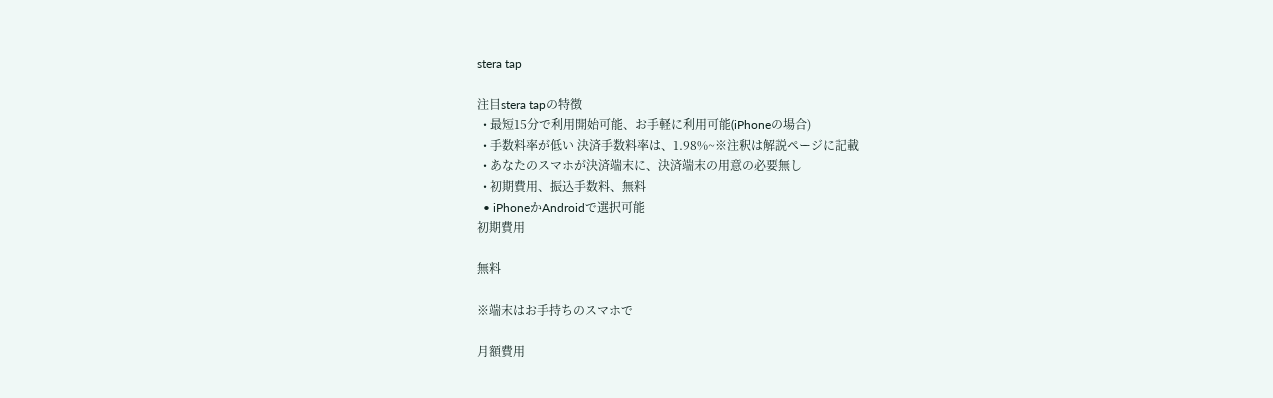stera tap

注目stera tapの特徴
  • 最短15分で利用開始可能、お手軽に利用可能(iPhoneの場合)
  • 手数料率が低い 決済手数料率は、1.98%~※注釈は解説ページに記載
  • あなたのスマホが決済端末に、決済端末の用意の必要無し
  • 初期費用、振込手数料、無料
  • iPhoneかAndroidで選択可能
初期費用

無料

※端末はお手持ちのスマホで

月額費用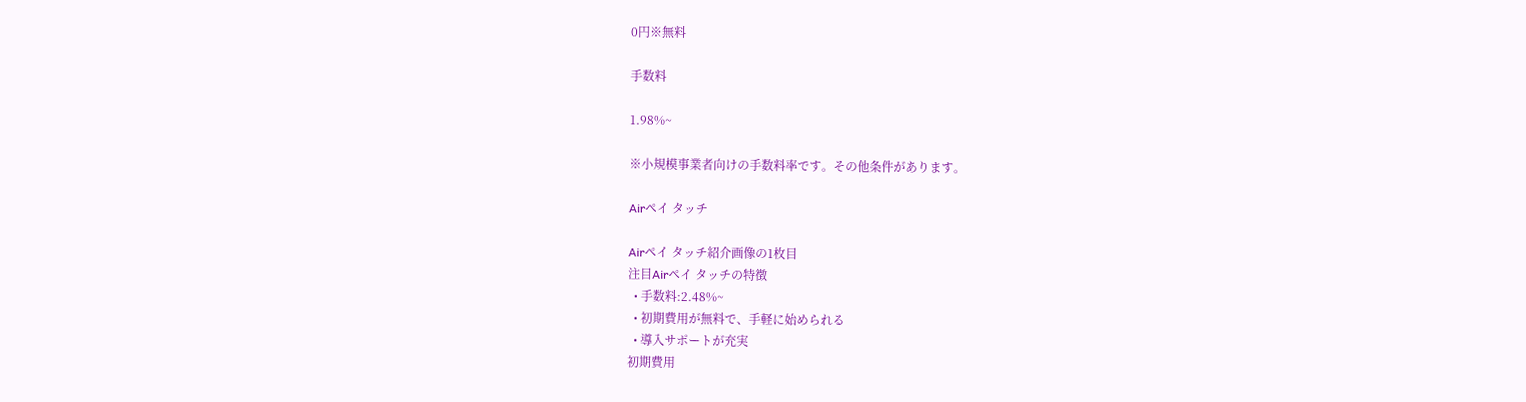0円※無料

手数料

1.98%~

※小規模事業者向けの手数料率です。その他条件があります。

Airペイ タッチ

Airペイ タッチ紹介画像の1枚目
注目Airペイ タッチの特徴
  • 手数料:2.48%~
  • 初期費用が無料で、手軽に始められる
  • 導入サポートが充実
初期費用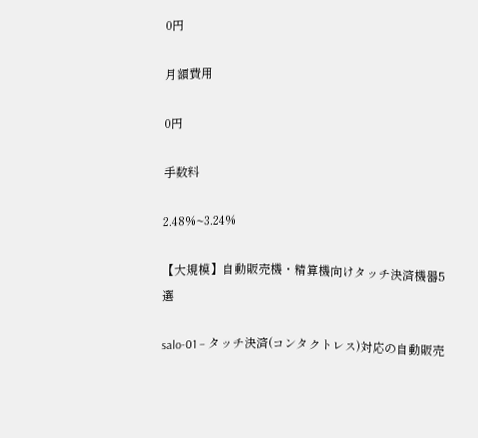0円

月額費用

0円

手数料

2.48%~3.24%

【大規模】自動販売機・精算機向けタッチ決済機器5選

salo-01 – タッチ決済(コンタクトレス)対応の自動販売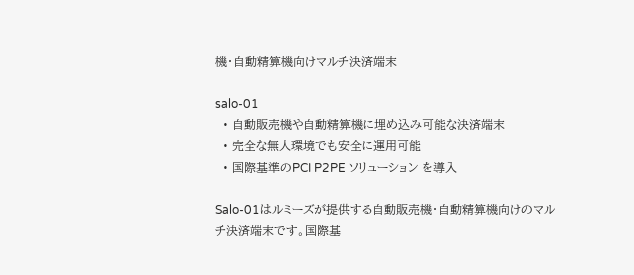機・自動精算機向けマルチ決済端末

salo-01
  • 自動販売機や自動精算機に埋め込み可能な決済端末
  • 完全な無人環境でも安全に運用可能
  • 国際基準のPCI P2PE ソリューション を導入

Salo-01はルミーズが提供する自動販売機・自動精算機向けのマルチ決済端末です。国際基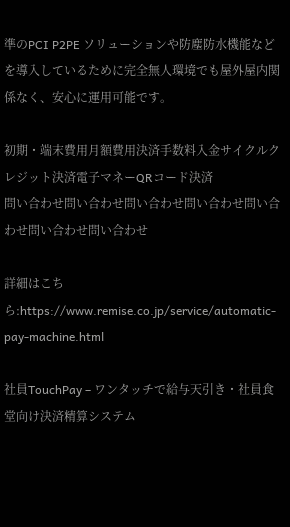準のPCI P2PE ソリューションや防塵防水機能などを導入しているために完全無人環境でも屋外屋内関係なく、安心に運用可能です。

初期・端末費用月額費用決済手数料入金サイクルクレジット決済電子マネーQRコード決済
問い合わせ問い合わせ問い合わせ問い合わせ問い合わせ問い合わせ問い合わせ

詳細はこちら:https://www.remise.co.jp/service/automatic-pay-machine.html

社員TouchPay – ワンタッチで給与天引き・社員食堂向け決済精算システム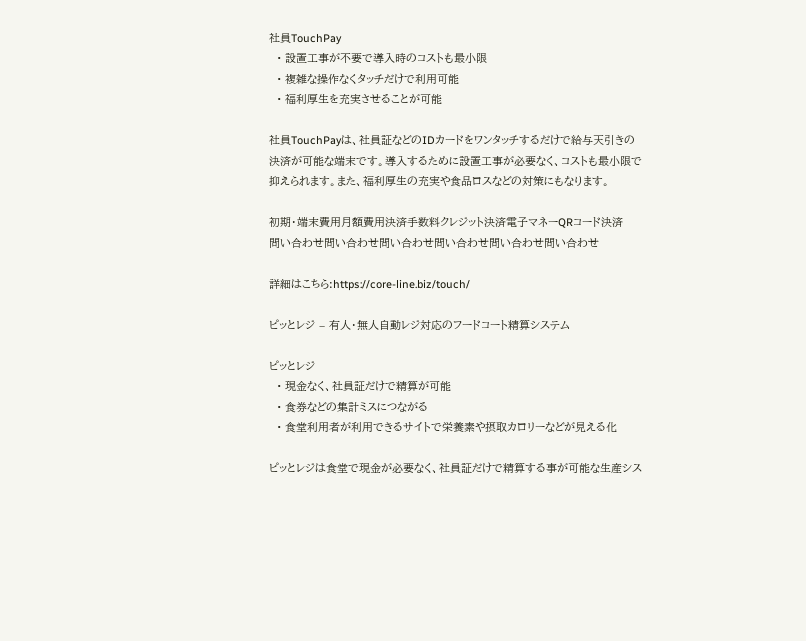社員TouchPay
  • 設置工事が不要で導入時のコストも最小限
  • 複雑な操作なくタッチだけで利用可能
  • 福利厚生を充実させることが可能

社員TouchPayは、社員証などのIDカードをワンタッチするだけで給与天引きの決済が可能な端末です。導入するために設置工事が必要なく、コストも最小限で抑えられます。また、福利厚生の充実や食品ロスなどの対策にもなります。

初期・端末費用月額費用決済手数料クレジット決済電子マネーQRコード決済
問い合わせ問い合わせ問い合わせ問い合わせ問い合わせ問い合わせ

詳細はこちら:https://core-line.biz/touch/

ピッとレジ – 有人・無人自動レジ対応のフードコート精算システム

ピッとレジ
  • 現金なく、社員証だけで精算が可能
  • 食券などの集計ミスにつながる
  • 食堂利用者が利用できるサイトで栄養素や摂取カロリーなどが見える化

ピッとレジは食堂で現金が必要なく、社員証だけで精算する事が可能な生産シス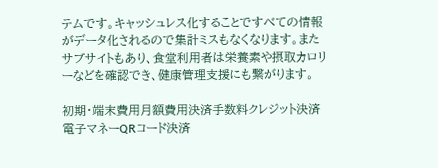テムです。キャッシュレス化することですべての情報がデータ化されるので集計ミスもなくなります。またサブサイトもあり、食堂利用者は栄養素や摂取カロリーなどを確認でき、健康管理支援にも繋がります。

初期・端末費用月額費用決済手数料クレジット決済電子マネーQRコード決済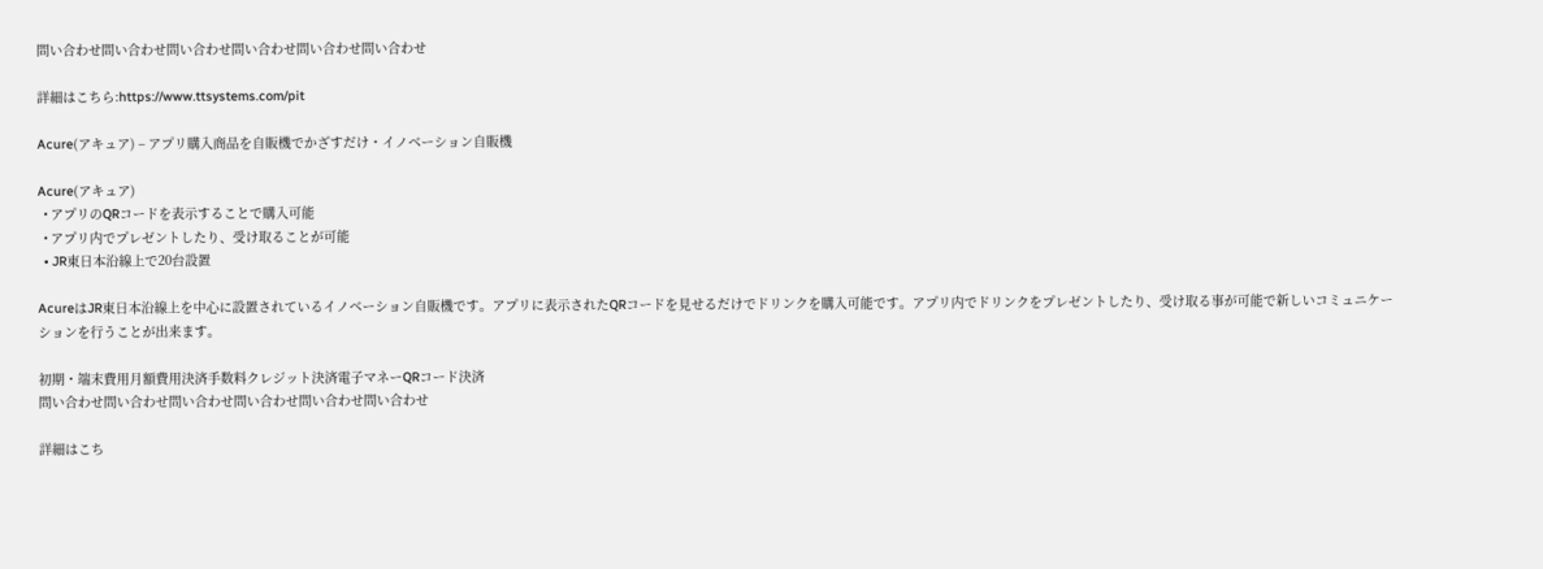問い合わせ問い合わせ問い合わせ問い合わせ問い合わせ問い合わせ

詳細はこちら:https://www.ttsystems.com/pit

Acure(アキュア) – アプリ購入商品を自販機でかざすだけ・イノベーション自販機

Acure(アキュア)
  • アプリのQRコードを表示することで購入可能
  • アプリ内でプレゼントしたり、受け取ることが可能
  • JR東日本沿線上で20台設置

AcureはJR東日本沿線上を中心に設置されているイノベーション自販機です。アプリに表示されたQRコードを見せるだけでドリンクを購入可能です。アプリ内でドリンクをプレゼントしたり、受け取る事が可能で新しいコミュニケーションを行うことが出来ます。

初期・端末費用月額費用決済手数料クレジット決済電子マネーQRコード決済
問い合わせ問い合わせ問い合わせ問い合わせ問い合わせ問い合わせ

詳細はこち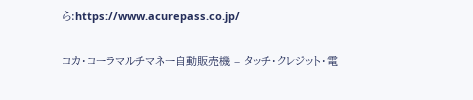ら:https://www.acurepass.co.jp/

コカ・コーラマルチマネー自動販売機 – タッチ・クレジット・電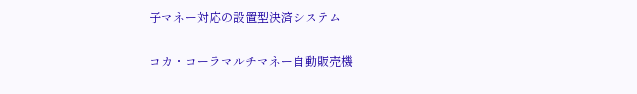子マネー対応の設置型決済システム

コカ・コーラマルチマネー自動販売機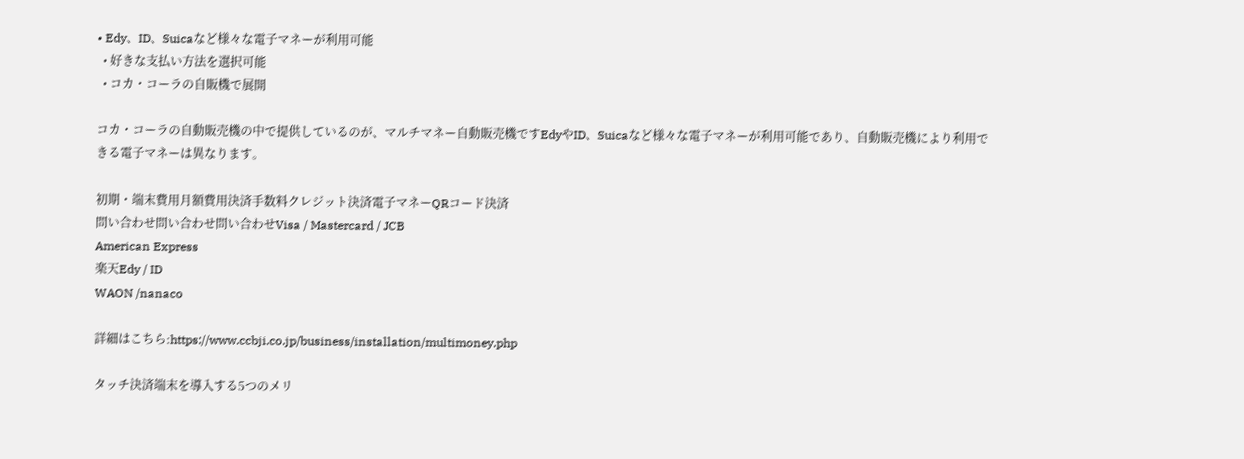• Edy、ID、Suicaなど様々な電子マネーが利用可能
  • 好きな支払い方法を選択可能
  • コカ・コーラの自販機で展開

コカ・コーラの自動販売機の中で提供しているのが、マルチマネー自動販売機ですEdyやID、Suicaなど様々な電子マネーが利用可能であり、自動販売機により利用できる電子マネーは異なります。

初期・端末費用月額費用決済手数料クレジット決済電子マネーQRコード決済
問い合わせ問い合わせ問い合わせVisa / Mastercard / JCB
American Express
楽天Edy / ID
WAON /nanaco

詳細はこちら:https://www.ccbji.co.jp/business/installation/multimoney.php

タッチ決済端末を導入する5つのメリ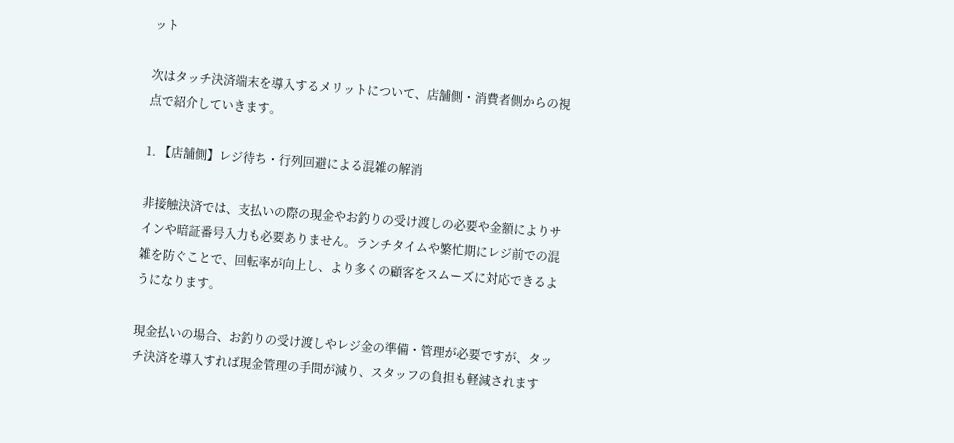ット

次はタッチ決済端末を導入するメリットについて、店舗側・消費者側からの視点で紹介していきます。

1. 【店舗側】レジ待ち・行列回避による混雑の解消

非接触決済では、支払いの際の現金やお釣りの受け渡しの必要や金額によりサインや暗証番号入力も必要ありません。ランチタイムや繁忙期にレジ前での混雑を防ぐことで、回転率が向上し、より多くの顧客をスムーズに対応できるようになります。

現金払いの場合、お釣りの受け渡しやレジ金の準備・管理が必要ですが、タッチ決済を導入すれば現金管理の手間が減り、スタッフの負担も軽減されます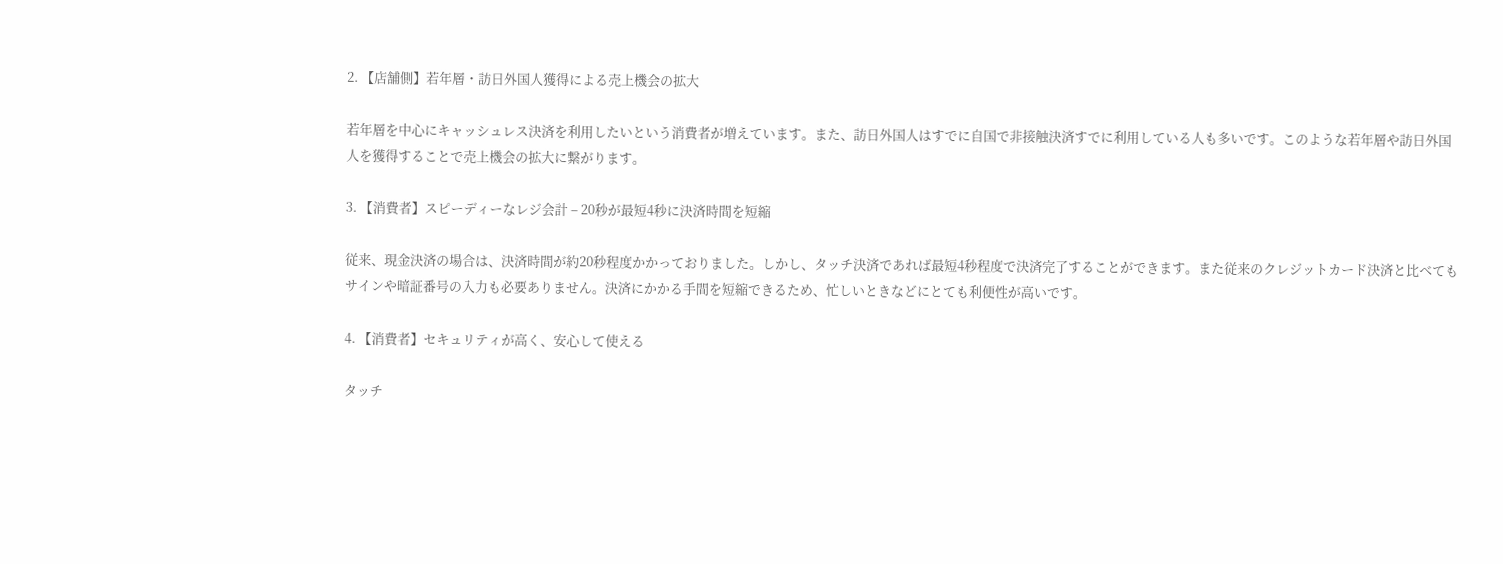2. 【店舗側】若年層・訪日外国人獲得による売上機会の拡大

若年層を中心にキャッシュレス決済を利用したいという消費者が増えています。また、訪日外国人はすでに自国で非接触決済すでに利用している人も多いです。このような若年層や訪日外国人を獲得することで売上機会の拡大に繋がります。

3. 【消費者】スピーディーなレジ会計 – 20秒が最短4秒に決済時間を短縮

従来、現金決済の場合は、決済時間が約20秒程度かかっておりました。しかし、タッチ決済であれば最短4秒程度で決済完了することができます。また従来のクレジットカード決済と比べてもサインや暗証番号の入力も必要ありません。決済にかかる手間を短縮できるため、忙しいときなどにとても利便性が高いです。

4. 【消費者】セキュリティが高く、安心して使える

タッチ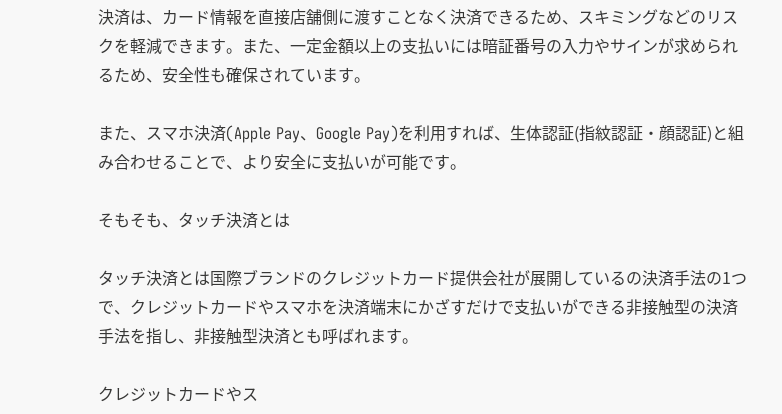決済は、カード情報を直接店舗側に渡すことなく決済できるため、スキミングなどのリスクを軽減できます。また、一定金額以上の支払いには暗証番号の入力やサインが求められるため、安全性も確保されています。

また、スマホ決済(Apple Pay、Google Pay)を利用すれば、生体認証(指紋認証・顔認証)と組み合わせることで、より安全に支払いが可能です。

そもそも、タッチ決済とは

タッチ決済とは国際ブランドのクレジットカード提供会社が展開しているの決済手法の1つで、クレジットカードやスマホを決済端末にかざすだけで支払いができる非接触型の決済手法を指し、非接触型決済とも呼ばれます。

クレジットカードやス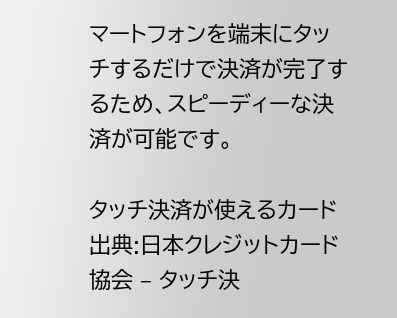マートフォンを端末にタッチするだけで決済が完了するため、スピーディーな決済が可能です。

タッチ決済が使えるカード
出典:日本クレジットカード協会 – タッチ決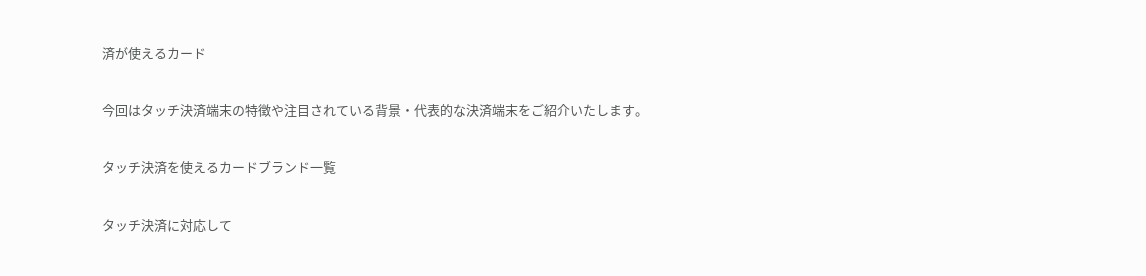済が使えるカード

今回はタッチ決済端末の特徴や注目されている背景・代表的な決済端末をご紹介いたします。

タッチ決済を使えるカードブランド一覧

タッチ決済に対応して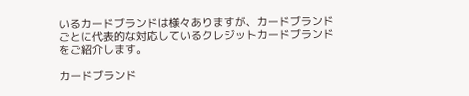いるカードブランドは様々ありますが、カードブランドごとに代表的な対応しているクレジットカードブランドをご紹介します。

カードブランド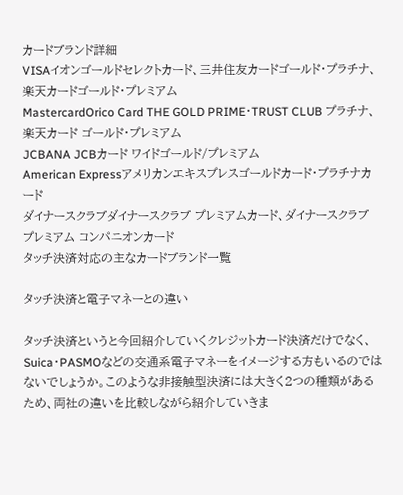カードブランド詳細
VISAイオンゴールドセレクトカード、三井住友カードゴールド・プラチナ、楽天カードゴールド・プレミアム
MastercardOrico Card THE GOLD PRIME・TRUST CLUB プラチナ、楽天カード ゴールド・プレミアム
JCBANA JCBカード ワイドゴールド/プレミアム
American Expressアメリカンエキスプレスゴールドカード・プラチナカード
ダイナースクラブダイナースクラブ プレミアムカード、ダイナースクラブ プレミアム コンパニオンカード
タッチ決済対応の主なカードブランド一覧

タッチ決済と電子マネーとの違い

タッチ決済というと今回紹介していくクレジットカード決済だけでなく、Suica・PASMOなどの交通系電子マネーをイメージする方もいるのではないでしょうか。このような非接触型決済には大きく2つの種類があるため、両社の違いを比較しながら紹介していきま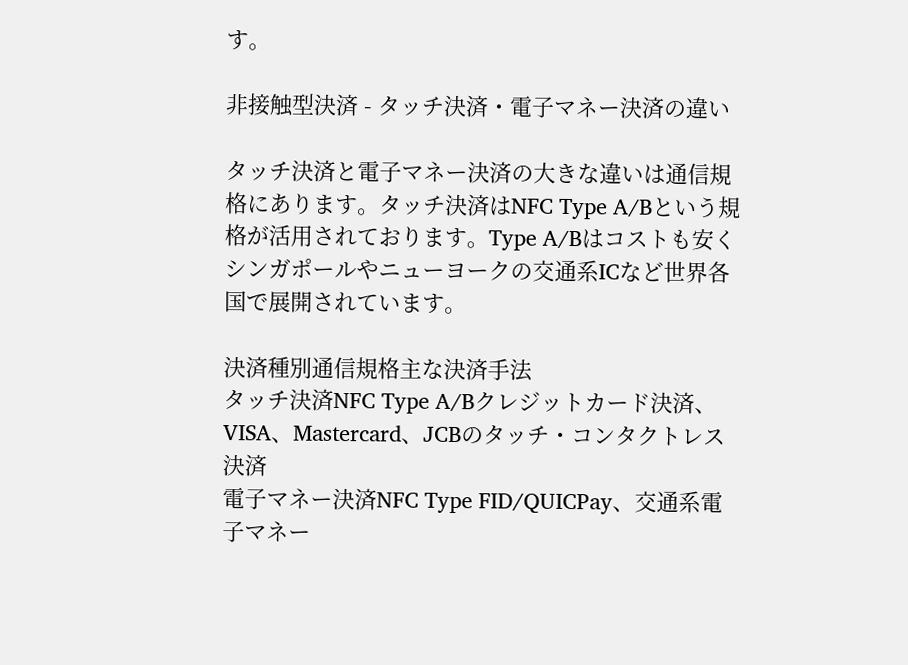す。

非接触型決済 - タッチ決済・電子マネー決済の違い

タッチ決済と電子マネー決済の大きな違いは通信規格にあります。タッチ決済はNFC Type A/Bという規格が活用されております。Type A/Bはコストも安くシンガポールやニューヨークの交通系ICなど世界各国で展開されています。

決済種別通信規格主な決済手法
タッチ決済NFC Type A/Bクレジットカード決済、VISA、Mastercard、JCBのタッチ・コンタクトレス決済
電子マネー決済NFC Type FID/QUICPay、交通系電子マネー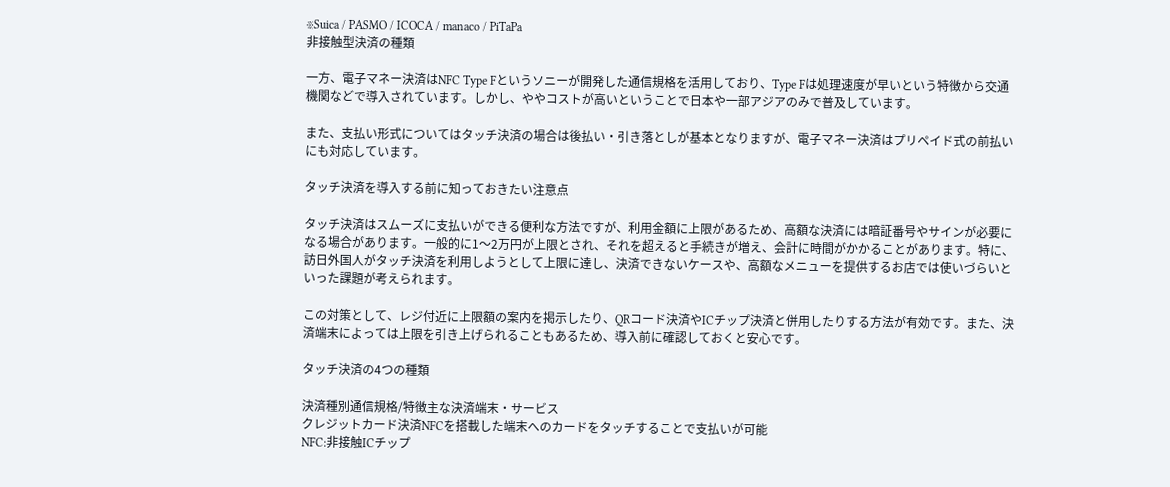※Suica / PASMO / ICOCA / manaco / PiTaPa
非接触型決済の種類

一方、電子マネー決済はNFC Type Fというソニーが開発した通信規格を活用しており、Type Fは処理速度が早いという特徴から交通機関などで導入されています。しかし、ややコストが高いということで日本や一部アジアのみで普及しています。

また、支払い形式についてはタッチ決済の場合は後払い・引き落としが基本となりますが、電子マネー決済はプリペイド式の前払いにも対応しています。

タッチ決済を導入する前に知っておきたい注意点

タッチ決済はスムーズに支払いができる便利な方法ですが、利用金額に上限があるため、高額な決済には暗証番号やサインが必要になる場合があります。一般的に1〜2万円が上限とされ、それを超えると手続きが増え、会計に時間がかかることがあります。特に、訪日外国人がタッチ決済を利用しようとして上限に達し、決済できないケースや、高額なメニューを提供するお店では使いづらいといった課題が考えられます。

この対策として、レジ付近に上限額の案内を掲示したり、QRコード決済やICチップ決済と併用したりする方法が有効です。また、決済端末によっては上限を引き上げられることもあるため、導入前に確認しておくと安心です。

タッチ決済の4つの種類

決済種別通信規格/特徴主な決済端末・サービス
クレジットカード決済NFCを搭載した端末へのカードをタッチすることで支払いが可能
NFC:非接触ICチップ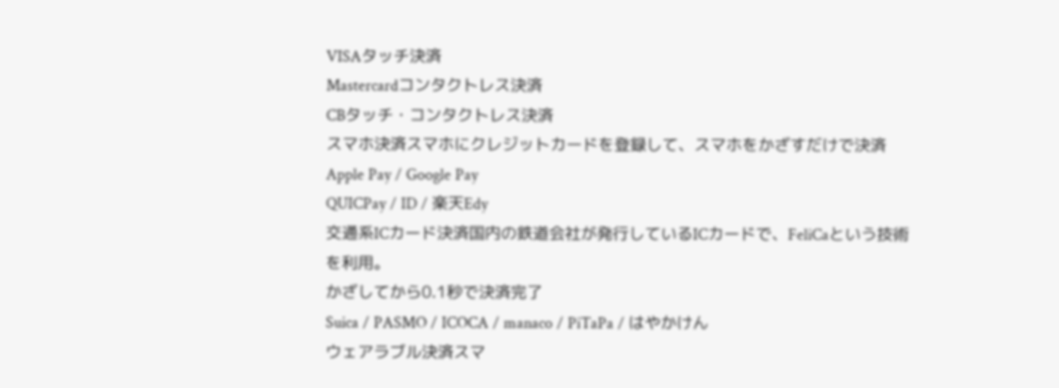VISAタッチ決済
Mastercardコンタクトレス決済
CBタッチ・コンタクトレス決済
スマホ決済スマホにクレジットカードを登録して、スマホをかざすだけで決済Apple Pay / Google Pay
QUICPay / ID / 楽天Edy
交通系ICカード決済国内の鉄道会社が発行しているICカードで、FeliCaという技術を利用。
かざしてから0.1秒で決済完了
Suica / PASMO / ICOCA / manaco / PiTaPa / はやかけん
ウェアラブル決済スマ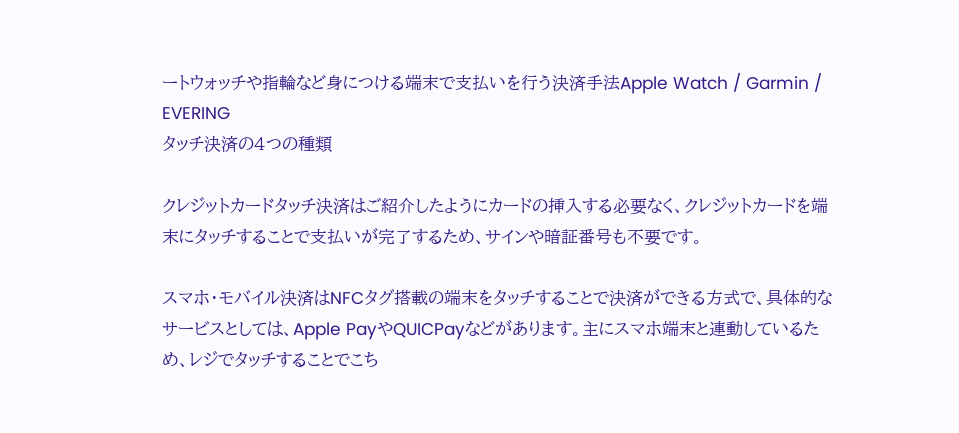ートウォッチや指輪など身につける端末で支払いを行う決済手法Apple Watch / Garmin / EVERING
タッチ決済の4つの種類

クレジットカードタッチ決済はご紹介したようにカードの挿入する必要なく、クレジットカードを端末にタッチすることで支払いが完了するため、サインや暗証番号も不要です。

スマホ・モバイル決済はNFCタグ搭載の端末をタッチすることで決済ができる方式で、具体的なサービスとしては、Apple PayやQUICPayなどがあります。主にスマホ端末と連動しているため、レジでタッチすることでこち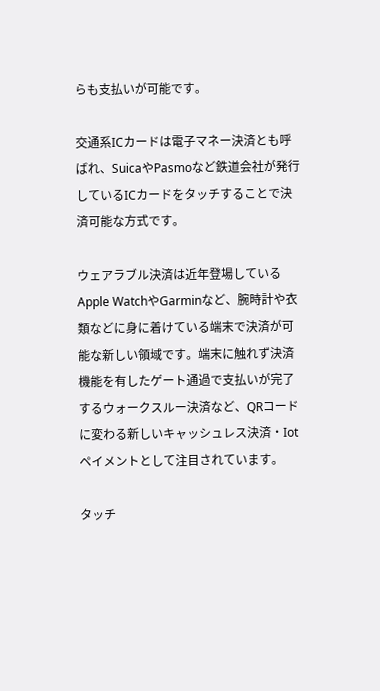らも支払いが可能です。

交通系ICカードは電子マネー決済とも呼ばれ、SuicaやPasmoなど鉄道会社が発行しているICカードをタッチすることで決済可能な方式です。

ウェアラブル決済は近年登場しているApple WatchやGarminなど、腕時計や衣類などに身に着けている端末で決済が可能な新しい領域です。端末に触れず決済機能を有したゲート通過で支払いが完了するウォークスルー決済など、QRコードに変わる新しいキャッシュレス決済・Iotペイメントとして注目されています。

タッチ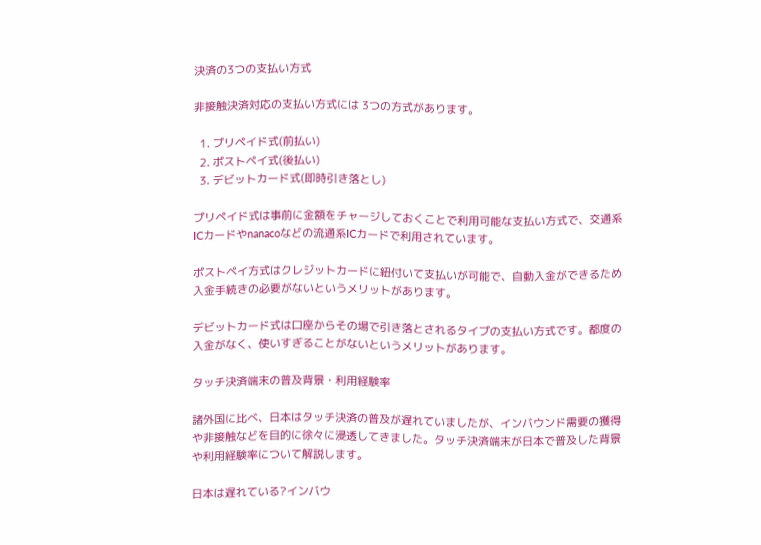決済の3つの支払い方式

非接触決済対応の支払い方式には 3つの方式があります。

  1. プリペイド式(前払い)
  2. ポストペイ式(後払い)
  3. デビットカード式(即時引き落とし)

プリペイド式は事前に金額をチャージしておくことで利用可能な支払い方式で、交通系ICカードやnanacoなどの流通系ICカードで利用されています。

ポストペイ方式はクレジットカードに紐付いて支払いが可能で、自動入金ができるため入金手続きの必要がないというメリットがあります。

デビットカード式は口座からその場で引き落とされるタイプの支払い方式です。都度の入金がなく、使いすぎることがないというメリットがあります。

タッチ決済端末の普及背景・利用経験率

諸外国に比べ、日本はタッチ決済の普及が遅れていましたが、インバウンド需要の獲得や非接触などを目的に徐々に浸透してきました。タッチ決済端末が日本で普及した背景や利用経験率について解説します。

日本は遅れている?インバウ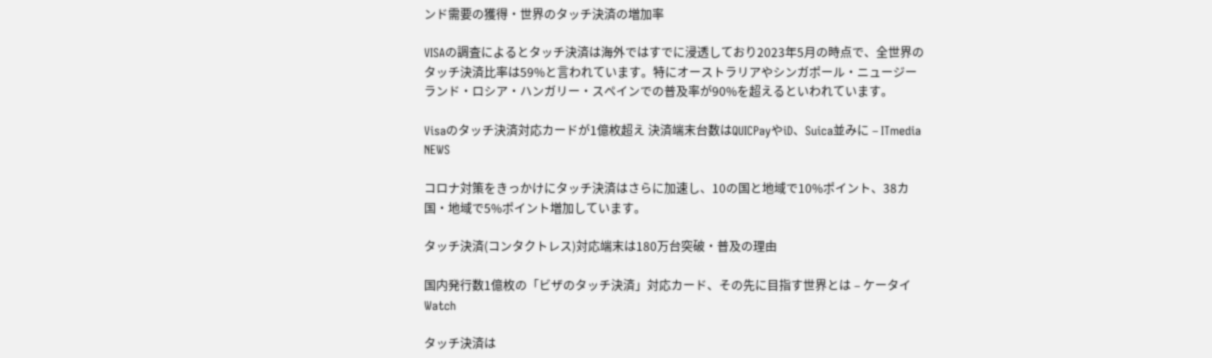ンド需要の獲得・世界のタッチ決済の増加率

VISAの調査によるとタッチ決済は海外ではすでに浸透しており2023年5月の時点で、全世界のタッチ決済比率は59%と言われています。特にオーストラリアやシンガポール・ニュージーランド・ロシア・ハンガリー・スペインでの普及率が90%を超えるといわれています。

Visaのタッチ決済対応カードが1億枚超え 決済端末台数はQUICPayやiD、Suica並みに – ITmedia NEWS

コロナ対策をきっかけにタッチ決済はさらに加速し、10の国と地域で10%ポイント、38カ国・地域で5%ポイント増加しています。

タッチ決済(コンタクトレス)対応端末は180万台突破・普及の理由

国内発行数1億枚の「ビザのタッチ決済」対応カード、その先に目指す世界とは – ケータイ Watch

タッチ決済は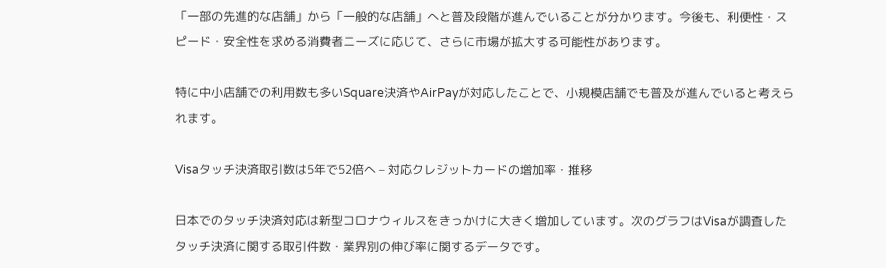「一部の先進的な店舗」から「一般的な店舗」へと普及段階が進んでいることが分かります。今後も、利便性・スピード・安全性を求める消費者ニーズに応じて、さらに市場が拡大する可能性があります。

特に中小店舗での利用数も多いSquare決済やAirPayが対応したことで、小規模店舗でも普及が進んでいると考えられます。

Visaタッチ決済取引数は5年で52倍へ – 対応クレジットカードの増加率・推移

日本でのタッチ決済対応は新型コロナウィルスをきっかけに大きく増加しています。次のグラフはVisaが調査したタッチ決済に関する取引件数・業界別の伸び率に関するデータです。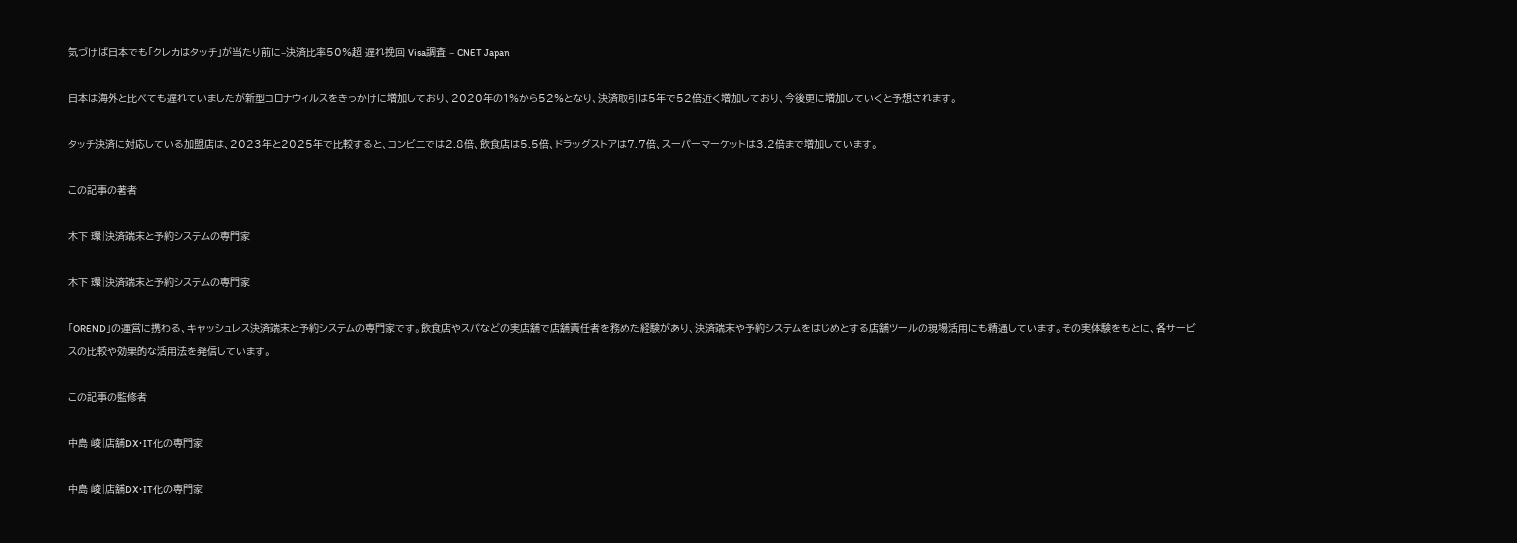気づけば日本でも「クレカはタッチ」が当たり前に–決済比率50%超 遅れ挽回 Visa調査 – CNET Japan

日本は海外と比べても遅れていましたが新型コロナウィルスをきっかけに増加しており、2020年の1%から52%となり、決済取引は5年で52倍近く増加しており、今後更に増加していくと予想されます。

タッチ決済に対応している加盟店は、2023年と2025年で比較すると、コンビニでは2.8倍、飲食店は5.5倍、ドラッグストアは7.7倍、スーパーマーケットは3.2倍まで増加しています。

この記事の著者

木下 環|決済端末と予約システムの専門家

木下 環|決済端末と予約システムの専門家

「OREND」の運営に携わる、キャッシュレス決済端末と予約システムの専門家です。飲食店やスパなどの実店舗で店舗責任者を務めた経験があり、決済端末や予約システムをはじめとする店舗ツールの現場活用にも精通しています。その実体験をもとに、各サービスの比較や効果的な活用法を発信しています。

この記事の監修者

中島 崚|店舗DX・IT化の専門家

中島 崚|店舗DX・IT化の専門家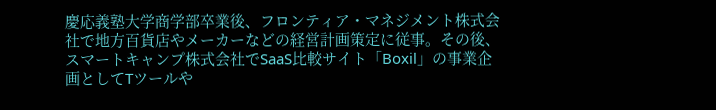慶応義塾大学商学部卒業後、フロンティア・マネジメント株式会社で地方百貨店やメーカーなどの経営計画策定に従事。その後、スマートキャンプ株式会社でSaaS比較サイト「Boxil」の事業企画としてTツールや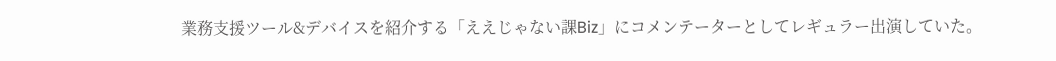業務支援ツール&デバイスを紹介する「ええじゃない課Biz」にコメンテーターとしてレギュラー出演していた。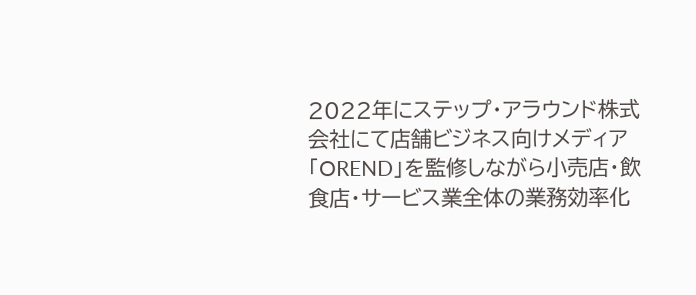2022年にステップ・アラウンド株式会社にて店舗ビジネス向けメディア「OREND」を監修しながら小売店・飲食店・サービス業全体の業務効率化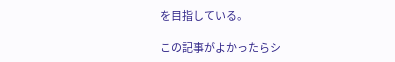を目指している。

この記事がよかったらシ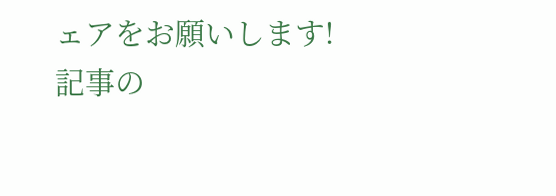ェアをお願いします!
記事の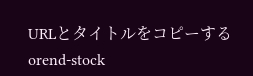URLとタイトルをコピーする
orend-stock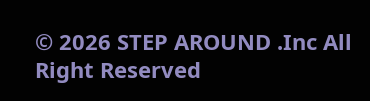© 2026 STEP AROUND .Inc All Right Reserved